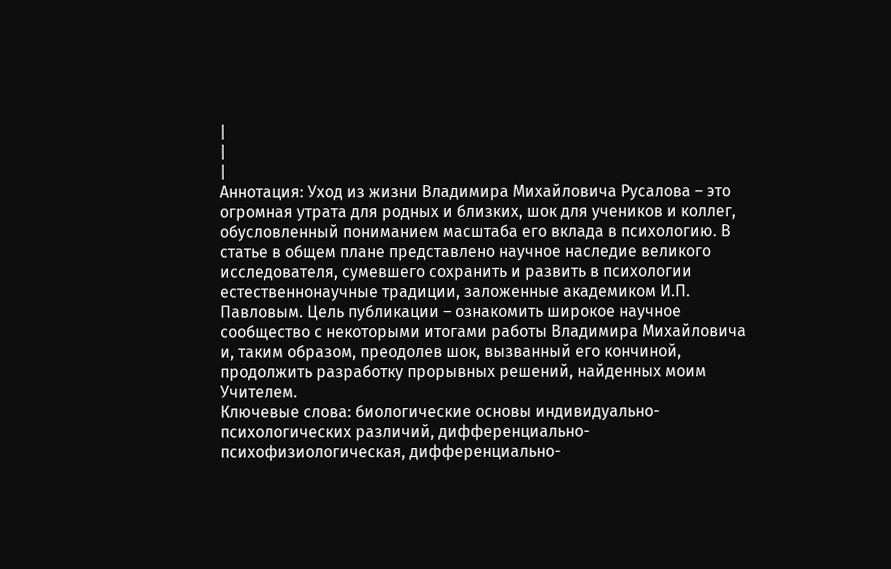|
|
|
Аннотация: Уход из жизни Владимира Михайловича Русалова – это огромная утрата для родных и близких, шок для учеников и коллег, обусловленный пониманием масштаба его вклада в психологию. В статье в общем плане представлено научное наследие великого исследователя, сумевшего сохранить и развить в психологии естественнонаучные традиции, заложенные академиком И.П. Павловым. Цель публикации – ознакомить широкое научное сообщество с некоторыми итогами работы Владимира Михайловича и, таким образом, преодолев шок, вызванный его кончиной, продолжить разработку прорывных решений, найденных моим Учителем.
Ключевые слова: биологические основы индивидуально-психологических различий, дифференциально-психофизиологическая, дифференциально-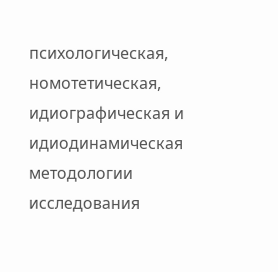психологическая, номотетическая, идиографическая и идиодинамическая методологии исследования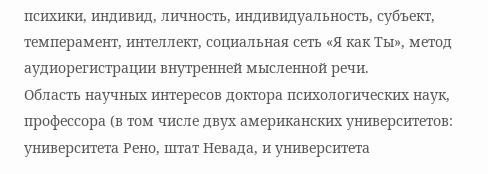психики, индивид, личность, индивидуальность, субъект, темперамент, интеллект, социальная сеть «Я как Ты», метод аудиорегистрации внутренней мысленной речи.
Область научных интересов доктора психологических наук, профессора (в том числе двух американских университетов: университета Рено, штат Невада, и университета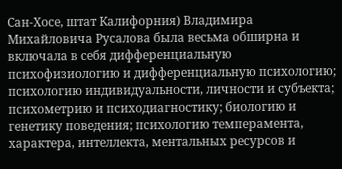Сан-Хосе, штат Калифорния) Владимира Михайловича Русалова была весьма обширна и включала в себя дифференциальную психофизиологию и дифференциальную психологию; психологию индивидуальности, личности и субъекта; психометрию и психодиагностику; биологию и генетику поведения; психологию темперамента, характера, интеллекта, ментальных ресурсов и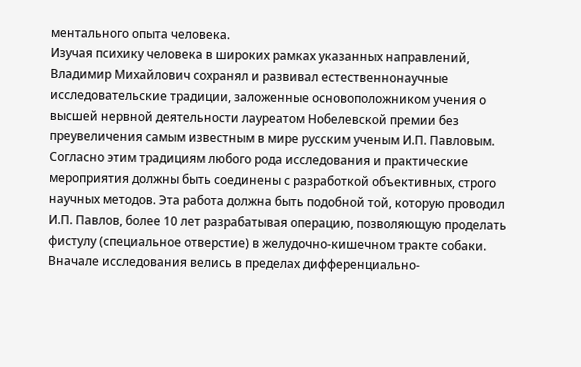ментального опыта человека.
Изучая психику человека в широких рамках указанных направлений, Владимир Михайлович сохранял и развивал естественнонаучные исследовательские традиции, заложенные основоположником учения о высшей нервной деятельности лауреатом Нобелевской премии без преувеличения самым известным в мире русским ученым И.П. Павловым. Согласно этим традициям любого рода исследования и практические мероприятия должны быть соединены с разработкой объективных, строго научных методов. Эта работа должна быть подобной той, которую проводил И.П. Павлов, более 10 лет разрабатывая операцию, позволяющую проделать фистулу (специальное отверстие) в желудочно-кишечном тракте собаки.
Вначале исследования велись в пределах дифференциально-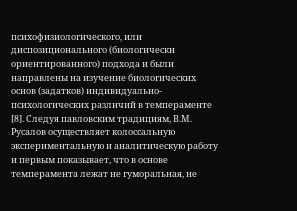психофизиологического, или диспозиционального (биологически ориентированного) подхода и были направлены на изучение биологических основ (задатков) индивидуально-психологических различий в темпераменте [8]. Следуя павловским традициям, В.М. Русалов осуществляет колоссальную экспериментальную и аналитическую работу и первым показывает, что в основе темперамента лежат не гуморальная, не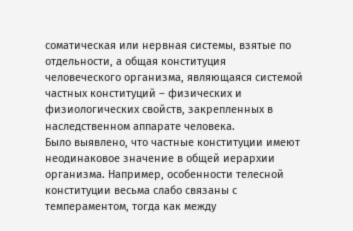соматическая или нервная системы, взятые по отдельности, а общая конституция человеческого организма, являющаяся системой частных конституций – физических и физиологических свойств, закрепленных в наследственном аппарате человека.
Было выявлено, что частные конституции имеют неодинаковое значение в общей иерархии организма. Например, особенности телесной конституции весьма слабо связаны с темпераментом, тогда как между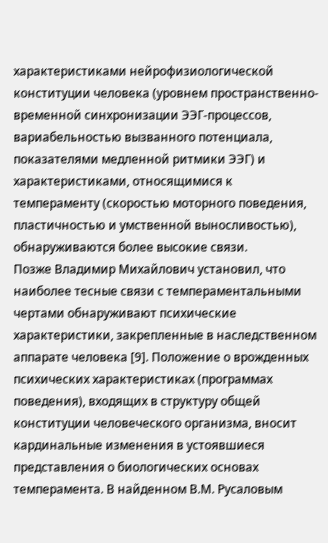характеристиками нейрофизиологической конституции человека (уровнем пространственно-временной синхронизации ЭЭГ-процессов, вариабельностью вызванного потенциала, показателями медленной ритмики ЭЭГ) и характеристиками, относящимися к темпераменту (скоростью моторного поведения, пластичностью и умственной выносливостью), обнаруживаются более высокие связи.
Позже Владимир Михайлович установил, что наиболее тесные связи с темпераментальными чертами обнаруживают психические характеристики, закрепленные в наследственном аппарате человека [9]. Положение о врожденных психических характеристиках (программах поведения), входящих в структуру общей конституции человеческого организма, вносит кардинальные изменения в устоявшиеся представления о биологических основах темперамента. В найденном В.М. Русаловым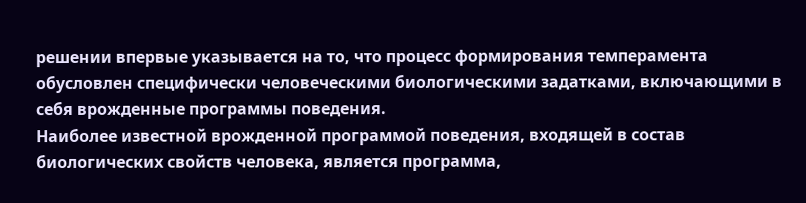решении впервые указывается на то, что процесс формирования темперамента обусловлен специфически человеческими биологическими задатками, включающими в себя врожденные программы поведения.
Наиболее известной врожденной программой поведения, входящей в состав биологических свойств человека, является программа,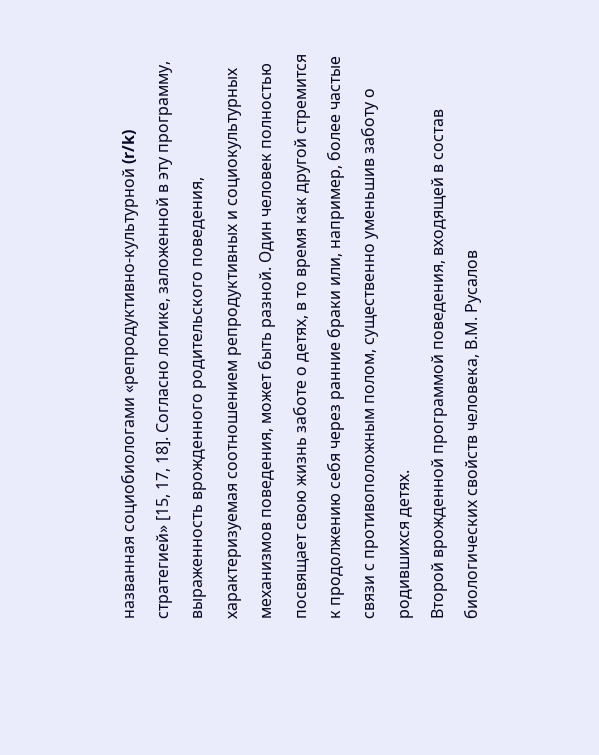названная социобиологами «репродуктивно-культурной (r/k) стратегией» [15, 17, 18]. Согласно логике, заложенной в эту программу, выраженность врожденного родительского поведения, характеризуемая соотношением репродуктивных и социокультурных механизмов поведения, может быть разной. Один человек полностью посвящает свою жизнь заботе о детях, в то время как другой стремится к продолжению себя через ранние браки или, например, более частые связи с противоположным полом, существенно уменьшив заботу о родившихся детях.
Второй врожденной программой поведения, входящей в состав биологических свойств человека, В.М. Русалов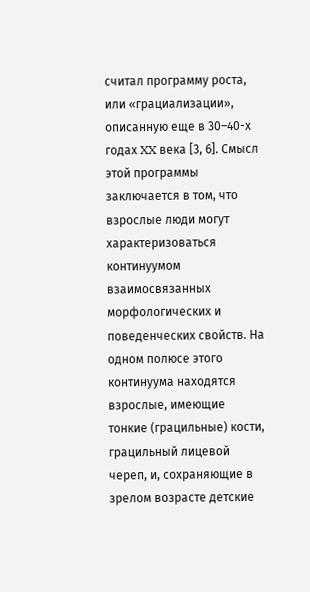считал программу роста, или «грациализации», описанную еще в 30–40-х годах XX века [3, 6]. Смысл этой программы заключается в том, что взрослые люди могут характеризоваться континуумом взаимосвязанных морфологических и поведенческих свойств. На одном полюсе этого континуума находятся взрослые, имеющие тонкие (грацильные) кости, грацильный лицевой череп, и, сохраняющие в зрелом возрасте детские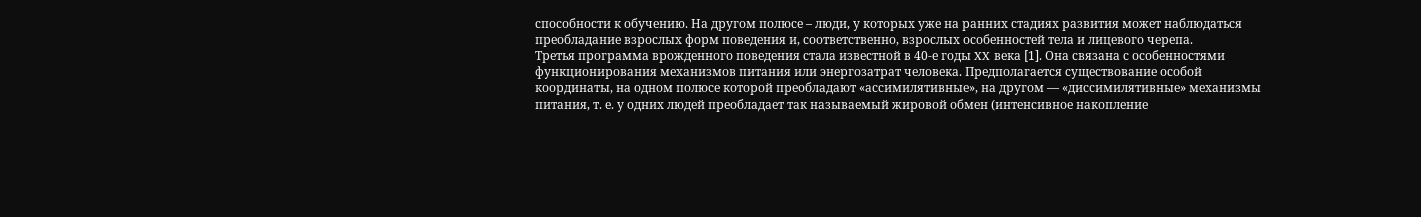способности к обучению. На другом полюсе – люди, у которых уже на ранних стадиях развития может наблюдаться преобладание взрослых форм поведения и, соответственно, взрослых особенностей тела и лицевого черепа.
Третья программа врожденного поведения стала известной в 40-е годы XX века [1]. Она связана с особенностями функционирования механизмов питания или энергозатрат человека. Предполагается существование особой координаты, на одном полюсе которой преобладают «ассимилятивные», на другом — «диссимилятивные» механизмы питания, т. е. у одних людей преобладает так называемый жировой обмен (интенсивное накопление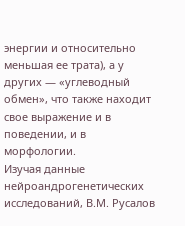энергии и относительно меньшая ее трата), а у других — «углеводный обмен», что также находит свое выражение и в поведении, и в морфологии.
Изучая данные нейроандрогенетических исследований, В.М. Русалов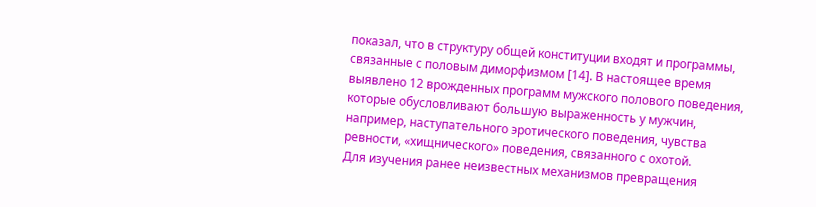показал, что в структуру общей конституции входят и программы, связанные с половым диморфизмом [14]. В настоящее время выявлено 12 врожденных программ мужского полового поведения, которые обусловливают большую выраженность у мужчин, например, наступательного эротического поведения, чувства ревности, «хищнического» поведения, связанного с охотой.
Для изучения ранее неизвестных механизмов превращения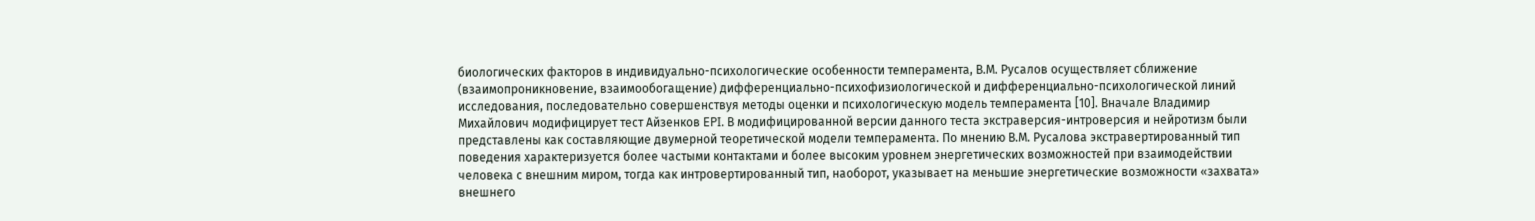биологических факторов в индивидуально-психологические особенности темперамента, В.М. Русалов осуществляет сближение (взаимопроникновение, взаимообогащение) дифференциально-психофизиологической и дифференциально-психологической линий исследования, последовательно совершенствуя методы оценки и психологическую модель темперамента [10]. Вначале Владимир Михайлович модифицирует тест Айзенков EPI. В модифицированной версии данного теста экстраверсия-интроверсия и нейротизм были представлены как составляющие двумерной теоретической модели темперамента. По мнению В.М. Русалова экстравертированный тип поведения характеризуется более частыми контактами и более высоким уровнем энергетических возможностей при взаимодействии человека с внешним миром, тогда как интровертированный тип, наоборот, указывает на меньшие энергетические возможности «захвата» внешнего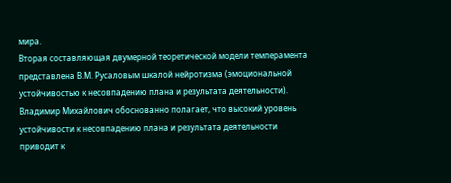мира.
Вторая составляющая двумерной теоретической модели темперамента представлена В.М. Русаловым шкалой нейротизма (эмоциональной устойчивостью к несовпадению плана и результата деятельности). Владимир Михайлович обоснованно полагает, что высокий уровень устойчивости к несовпадению плана и результата деятельности приводит к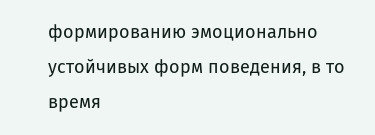формированию эмоционально устойчивых форм поведения, в то время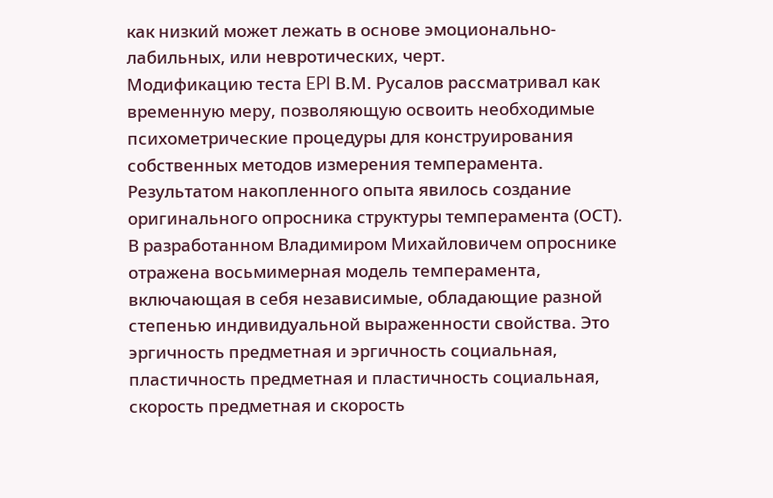как низкий может лежать в основе эмоционально-лабильных, или невротических, черт.
Модификацию теста EPI В.М. Русалов рассматривал как временную меру, позволяющую освоить необходимые психометрические процедуры для конструирования собственных методов измерения темперамента. Результатом накопленного опыта явилось создание оригинального опросника структуры темперамента (ОСТ). В разработанном Владимиром Михайловичем опроснике отражена восьмимерная модель темперамента, включающая в себя независимые, обладающие разной степенью индивидуальной выраженности свойства. Это эргичность предметная и эргичность социальная, пластичность предметная и пластичность социальная, скорость предметная и скорость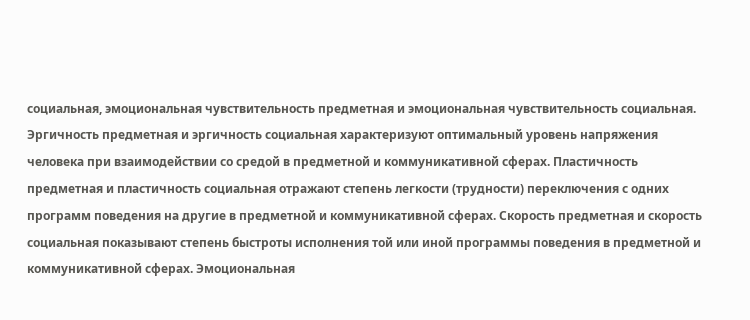социальная, эмоциональная чувствительность предметная и эмоциональная чувствительность социальная.
Эргичность предметная и эргичность социальная характеризуют оптимальный уровень напряжения человека при взаимодействии со средой в предметной и коммуникативной сферах. Пластичность предметная и пластичность социальная отражают степень легкости (трудности) переключения с одних программ поведения на другие в предметной и коммуникативной сферах. Скорость предметная и скорость социальная показывают степень быстроты исполнения той или иной программы поведения в предметной и коммуникативной сферах. Эмоциональная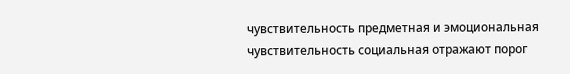чувствительность предметная и эмоциональная чувствительность социальная отражают порог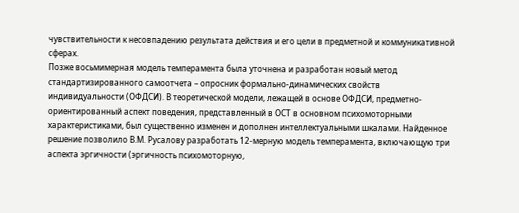чувствительности к несовпадению результата действия и его цели в предметной и коммуникативной сферах.
Позже восьмимерная модель темперамента была уточнена и разработан новый метод стандартизированного самоотчета – опросник формально-динамических свойств индивидуальности (ОФДСИ). В теоретической модели, лежащей в основе ОФДСИ, предметно-ориентированный аспект поведения, представленный в ОСТ в основном психомоторными характеристиками, был существенно изменен и дополнен интеллектуальными шкалами. Найденное решение позволило В.М. Русалову разработать 12-мерную модель темперамента, включающую три аспекта эргичности (эргичность психомоторную,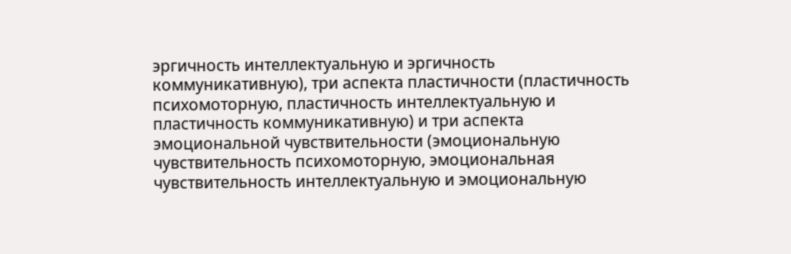эргичность интеллектуальную и эргичность коммуникативную), три аспекта пластичности (пластичность психомоторную, пластичность интеллектуальную и пластичность коммуникативную) и три аспекта эмоциональной чувствительности (эмоциональную чувствительность психомоторную, эмоциональная чувствительность интеллектуальную и эмоциональную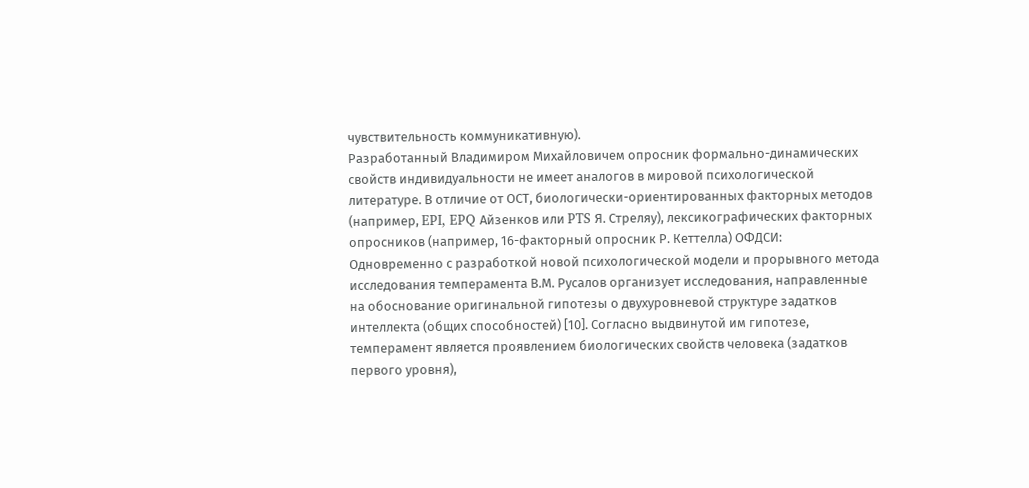чувствительность коммуникативную).
Разработанный Владимиром Михайловичем опросник формально-динамических свойств индивидуальности не имеет аналогов в мировой психологической литературе. В отличие от ОСТ, биологически-ориентированных факторных методов (например, EPI, EPQ Айзенков или PTS Я. Стреляу), лексикографических факторных опросников (например, 16-факторный опросник Р. Кеттелла) ОФДСИ:
Одновременно с разработкой новой психологической модели и прорывного метода исследования темперамента В.М. Русалов организует исследования, направленные на обоснование оригинальной гипотезы о двухуровневой структуре задатков интеллекта (общих способностей) [10]. Согласно выдвинутой им гипотезе, темперамент является проявлением биологических свойств человека (задатков первого уровня),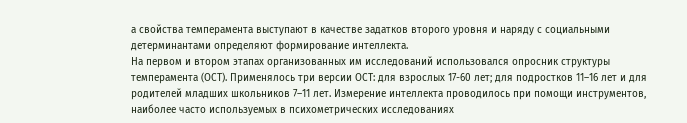а свойства темперамента выступают в качестве задатков второго уровня и наряду с социальными детерминантами определяют формирование интеллекта.
На первом и втором этапах организованных им исследований использовался опросник структуры темперамента (ОСТ). Применялось три версии ОСТ: для взрослых 17-60 лет; для подростков 11–16 лет и для родителей младших школьников 7–11 лет. Измерение интеллекта проводилось при помощи инструментов, наиболее часто используемых в психометрических исследованиях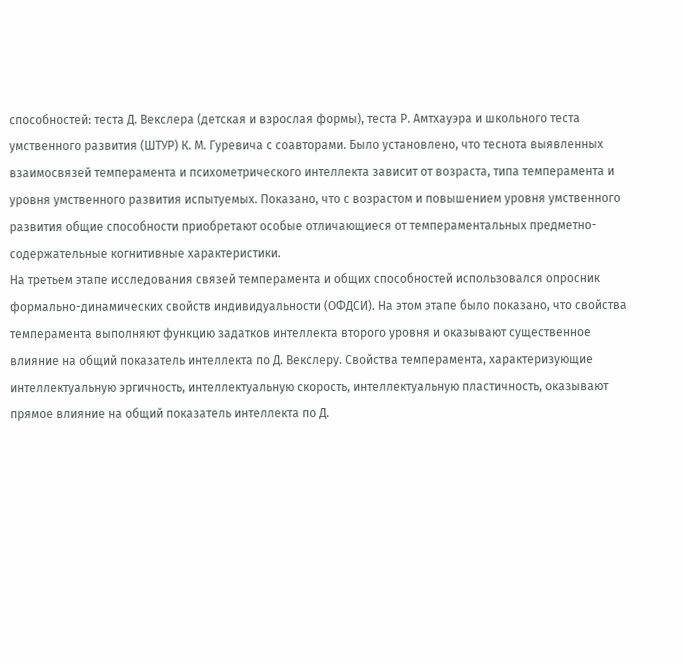способностей: теста Д. Векслера (детская и взрослая формы), теста Р. Амтхауэра и школьного теста умственного развития (ШТУР) К. М. Гуревича с соавторами. Было установлено, что теснота выявленных взаимосвязей темперамента и психометрического интеллекта зависит от возраста, типа темперамента и уровня умственного развития испытуемых. Показано, что с возрастом и повышением уровня умственного развития общие способности приобретают особые отличающиеся от темпераментальных предметно-содержательные когнитивные характеристики.
На третьем этапе исследования связей темперамента и общих способностей использовался опросник формально-динамических свойств индивидуальности (ОФДСИ). На этом этапе было показано, что свойства темперамента выполняют функцию задатков интеллекта второго уровня и оказывают существенное влияние на общий показатель интеллекта по Д. Векслеру. Свойства темперамента, характеризующие интеллектуальную эргичность, интеллектуальную скорость, интеллектуальную пластичность, оказывают прямое влияние на общий показатель интеллекта по Д.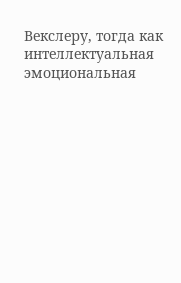Векслеру, тогда как интеллектуальная эмоциональная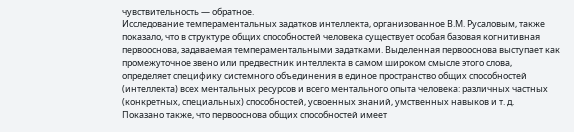чувствительность — обратное.
Исследование темпераментальных задатков интеллекта, организованное В.М. Русаловым, также показало, что в структуре общих способностей человека существует особая базовая когнитивная первооснова, задаваемая темпераментальными задатками. Выделенная первооснова выступает как промежуточное звено или предвестник интеллекта в самом широком смысле этого слова, определяет специфику системного объединения в единое пространство общих способностей (интеллекта) всех ментальных ресурсов и всего ментального опыта человека: различных частных (конкретных, специальных) способностей, усвоенных знаний, умственных навыков и т. д.
Показано также, что первооснова общих способностей имеет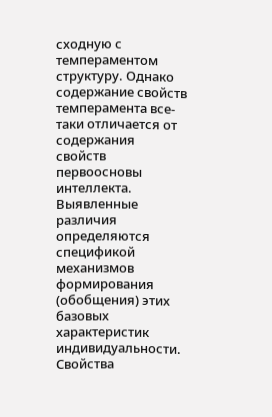сходную с темпераментом структуру. Однако содержание свойств темперамента все-таки отличается от содержания свойств первоосновы интеллекта. Выявленные различия определяются спецификой механизмов формирования (обобщения) этих базовых характеристик индивидуальности. Свойства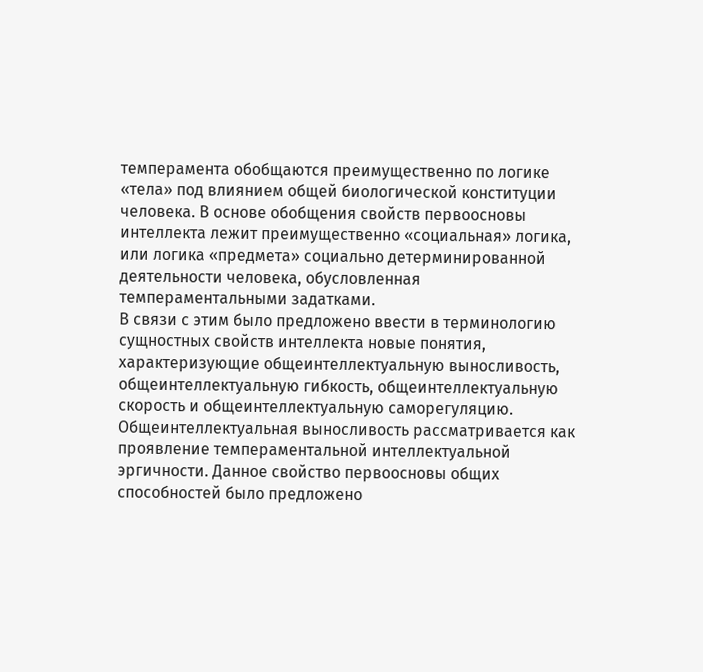темперамента обобщаются преимущественно по логике «тела» под влиянием общей биологической конституции человека. В основе обобщения свойств первоосновы интеллекта лежит преимущественно «социальная» логика, или логика «предмета» социально детерминированной деятельности человека, обусловленная темпераментальными задатками.
В связи с этим было предложено ввести в терминологию сущностных свойств интеллекта новые понятия, характеризующие общеинтеллектуальную выносливость, общеинтеллектуальную гибкость, общеинтеллектуальную скорость и общеинтеллектуальную саморегуляцию.
Общеинтеллектуальная выносливость рассматривается как проявление темпераментальной интеллектуальной эргичности. Данное свойство первоосновы общих способностей было предложено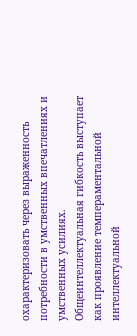охарактеризовать через выраженность потребности в умственных впечатлениях и умственных усилиях.
Общеинтеллектуальная гибкость выступает как проявление темпераментальной интеллектуальной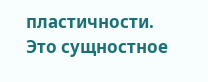пластичности. Это сущностное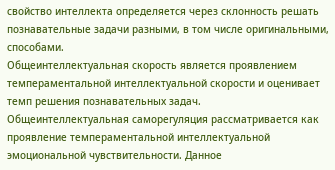свойство интеллекта определяется через склонность решать познавательные задачи разными, в том числе оригинальными, способами.
Общеинтеллектуальная скорость является проявлением темпераментальной интеллектуальной скорости и оценивает темп решения познавательных задач.
Общеинтеллектуальная саморегуляция рассматривается как проявление темпераментальной интеллектуальной эмоциональной чувствительности. Данное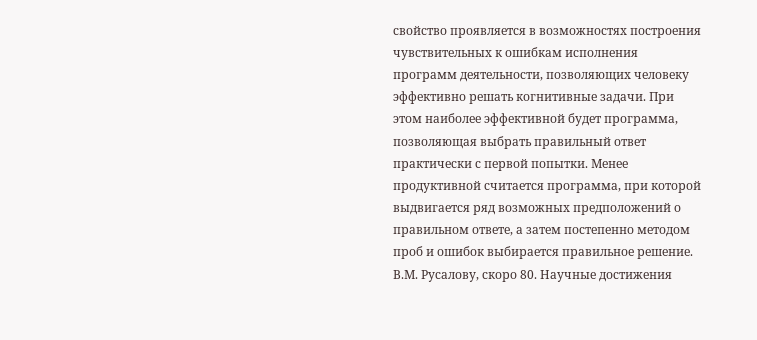свойство проявляется в возможностях построения чувствительных к ошибкам исполнения программ деятельности, позволяющих человеку эффективно решать когнитивные задачи. При этом наиболее эффективной будет программа, позволяющая выбрать правильный ответ практически с первой попытки. Менее продуктивной считается программа, при которой выдвигается ряд возможных предположений о правильном ответе, а затем постепенно методом проб и ошибок выбирается правильное решение.
В.М. Русалову, скоро 80. Научные достижения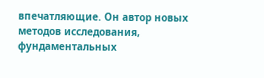впечатляющие. Он автор новых методов исследования, фундаментальных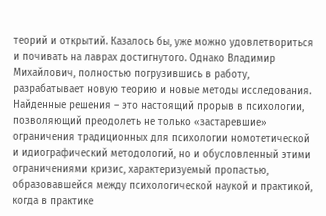теорий и открытий. Казалось бы, уже можно удовлетвориться и почивать на лаврах достигнутого. Однако Владимир Михайлович, полностью погрузившись в работу, разрабатывает новую теорию и новые методы исследования. Найденные решения – это настоящий прорыв в психологии, позволяющий преодолеть не только «застаревшие» ограничения традиционных для психологии номотетической и идиографический методологий, но и обусловленный этими ограничениями кризис, характеризуемый пропастью, образовавшейся между психологической наукой и практикой, когда в практике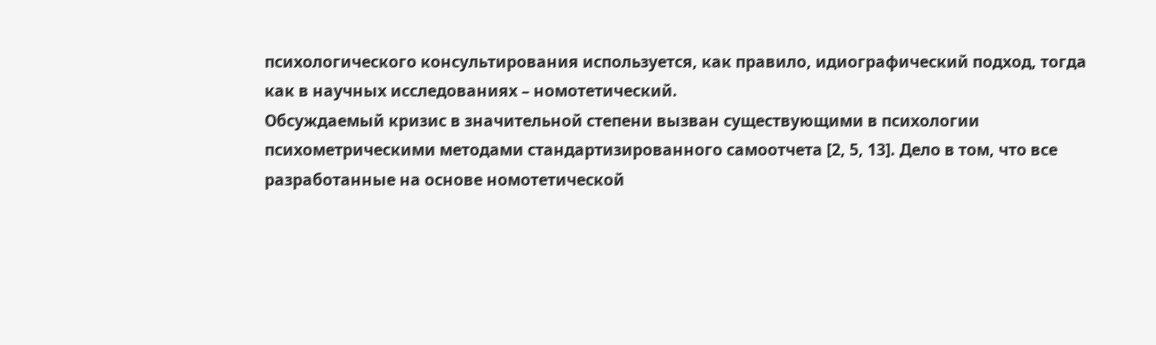психологического консультирования используется, как правило, идиографический подход, тогда как в научных исследованиях – номотетический.
Обсуждаемый кризис в значительной степени вызван существующими в психологии психометрическими методами стандартизированного самоотчета [2, 5, 13]. Дело в том, что все разработанные на основе номотетической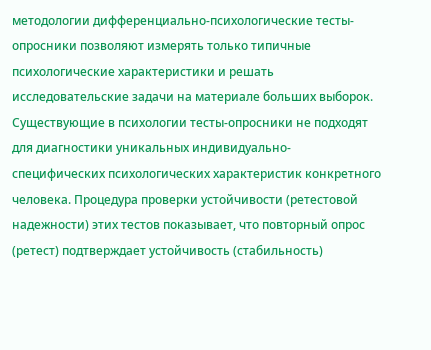методологии дифференциально-психологические тесты-опросники позволяют измерять только типичные психологические характеристики и решать исследовательские задачи на материале больших выборок.
Существующие в психологии тесты-опросники не подходят для диагностики уникальных индивидуально-специфических психологических характеристик конкретного человека. Процедура проверки устойчивости (ретестовой надежности) этих тестов показывает, что повторный опрос (ретест) подтверждает устойчивость (стабильность)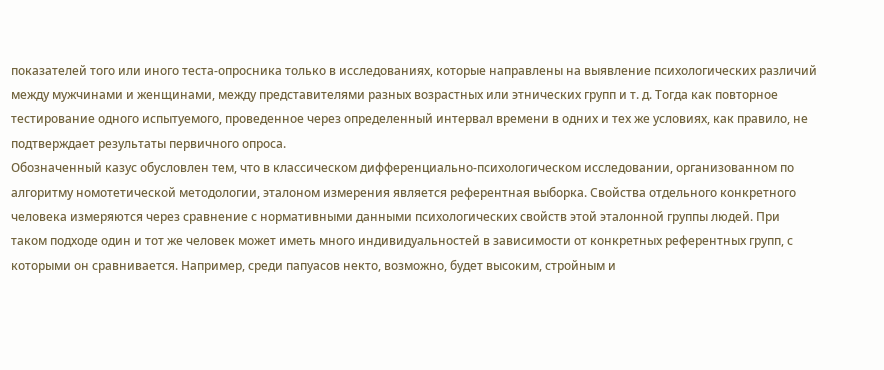показателей того или иного теста-опросника только в исследованиях, которые направлены на выявление психологических различий между мужчинами и женщинами, между представителями разных возрастных или этнических групп и т. д. Тогда как повторное тестирование одного испытуемого, проведенное через определенный интервал времени в одних и тех же условиях, как правило, не подтверждает результаты первичного опроса.
Обозначенный казус обусловлен тем, что в классическом дифференциально-психологическом исследовании, организованном по алгоритму номотетической методологии, эталоном измерения является референтная выборка. Свойства отдельного конкретного человека измеряются через сравнение с нормативными данными психологических свойств этой эталонной группы людей. При таком подходе один и тот же человек может иметь много индивидуальностей в зависимости от конкретных референтных групп, с которыми он сравнивается. Например, среди папуасов некто, возможно, будет высоким, стройным и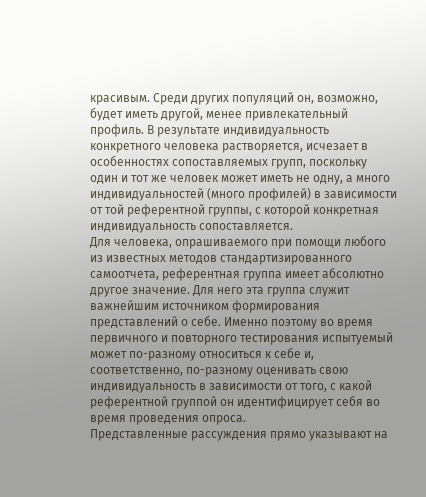красивым. Среди других популяций он, возможно, будет иметь другой, менее привлекательный профиль. В результате индивидуальность конкретного человека растворяется, исчезает в особенностях сопоставляемых групп, поскольку один и тот же человек может иметь не одну, а много индивидуальностей (много профилей) в зависимости от той референтной группы, с которой конкретная индивидуальность сопоставляется.
Для человека, опрашиваемого при помощи любого из известных методов стандартизированного самоотчета, референтная группа имеет абсолютно другое значение. Для него эта группа служит важнейшим источником формирования представлений о себе. Именно поэтому во время первичного и повторного тестирования испытуемый может по-разному относиться к себе и, соответственно, по-разному оценивать свою индивидуальность в зависимости от того, с какой референтной группой он идентифицирует себя во время проведения опроса.
Представленные рассуждения прямо указывают на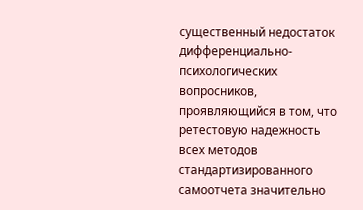существенный недостаток дифференциально-психологических вопросников, проявляющийся в том, что ретестовую надежность всех методов стандартизированного самоотчета значительно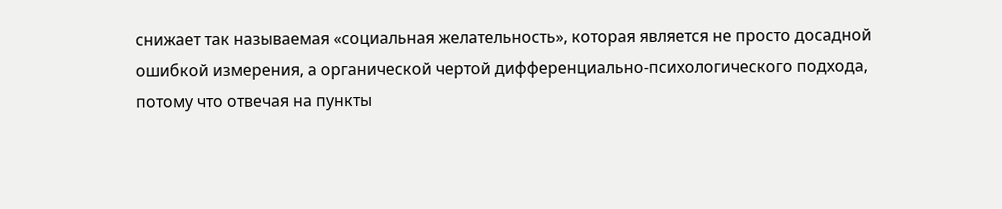снижает так называемая «социальная желательность», которая является не просто досадной ошибкой измерения, а органической чертой дифференциально-психологического подхода, потому что отвечая на пункты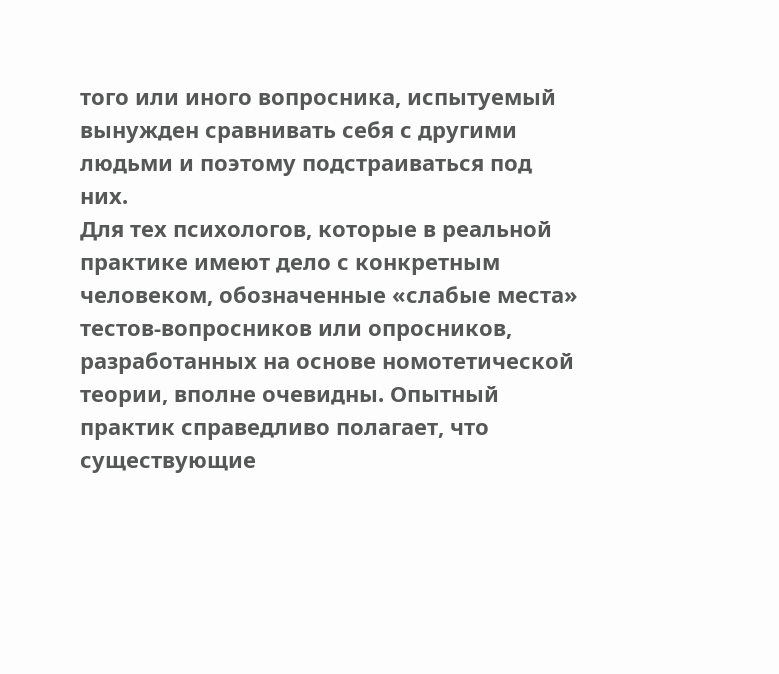того или иного вопросника, испытуемый вынужден сравнивать себя с другими людьми и поэтому подстраиваться под них.
Для тех психологов, которые в реальной практике имеют дело с конкретным человеком, обозначенные «слабые места» тестов-вопросников или опросников, разработанных на основе номотетической теории, вполне очевидны. Опытный практик справедливо полагает, что существующие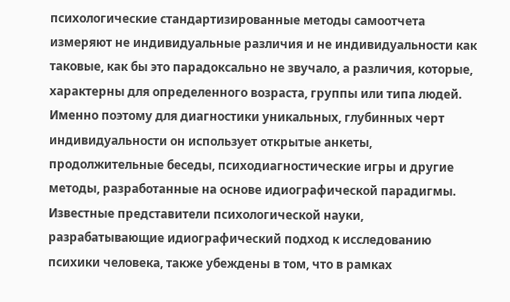психологические стандартизированные методы самоотчета измеряют не индивидуальные различия и не индивидуальности как таковые, как бы это парадоксально не звучало, а различия, которые, характерны для определенного возраста, группы или типа людей. Именно поэтому для диагностики уникальных, глубинных черт индивидуальности он использует открытые анкеты, продолжительные беседы, психодиагностические игры и другие методы, разработанные на основе идиографической парадигмы.
Известные представители психологической науки, разрабатывающие идиографический подход к исследованию психики человека, также убеждены в том, что в рамках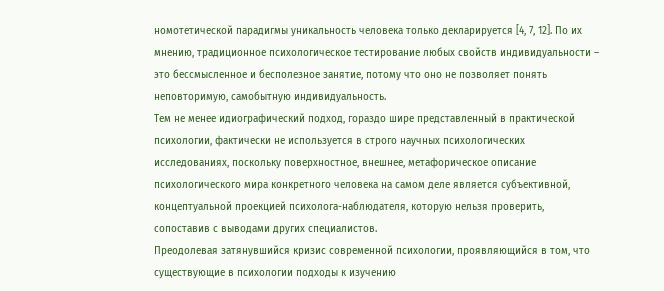номотетической парадигмы уникальность человека только декларируется [4, 7, 12]. По их мнению, традиционное психологическое тестирование любых свойств индивидуальности – это бессмысленное и бесполезное занятие, потому что оно не позволяет понять неповторимую, самобытную индивидуальность.
Тем не менее идиографический подход, гораздо шире представленный в практической психологии, фактически не используется в строго научных психологических исследованиях, поскольку поверхностное, внешнее, метафорическое описание психологического мира конкретного человека на самом деле является субъективной, концептуальной проекцией психолога-наблюдателя, которую нельзя проверить, сопоставив с выводами других специалистов.
Преодолевая затянувшийся кризис современной психологии, проявляющийся в том, что существующие в психологии подходы к изучению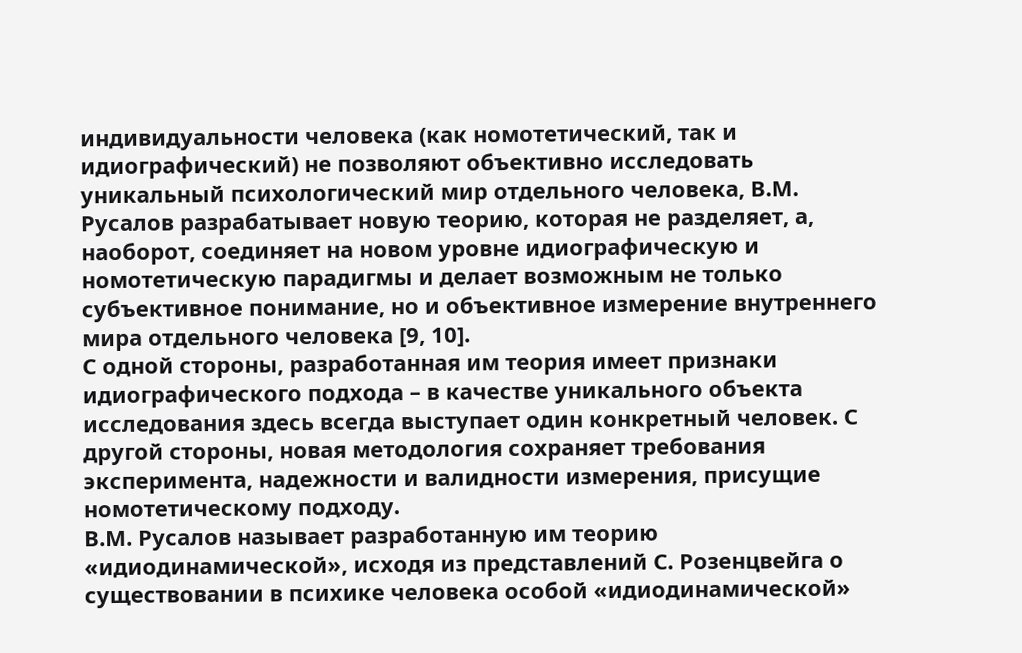индивидуальности человека (как номотетический, так и идиографический) не позволяют объективно исследовать уникальный психологический мир отдельного человека, В.М. Русалов разрабатывает новую теорию, которая не разделяет, а, наоборот, соединяет на новом уровне идиографическую и номотетическую парадигмы и делает возможным не только субъективное понимание, но и объективное измерение внутреннего мира отдельного человека [9, 10].
С одной стороны, разработанная им теория имеет признаки идиографического подхода – в качестве уникального объекта исследования здесь всегда выступает один конкретный человек. С другой стороны, новая методология сохраняет требования эксперимента, надежности и валидности измерения, присущие номотетическому подходу.
В.М. Русалов называет разработанную им теорию «идиодинамической», исходя из представлений С. Розенцвейга о существовании в психике человека особой «идиодинамической»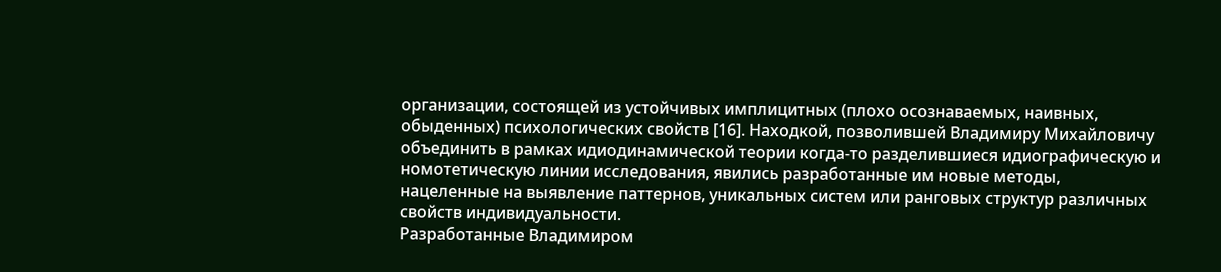организации, состоящей из устойчивых имплицитных (плохо осознаваемых, наивных, обыденных) психологических свойств [16]. Находкой, позволившей Владимиру Михайловичу объединить в рамках идиодинамической теории когда-то разделившиеся идиографическую и номотетическую линии исследования, явились разработанные им новые методы, нацеленные на выявление паттернов, уникальных систем или ранговых структур различных свойств индивидуальности.
Разработанные Владимиром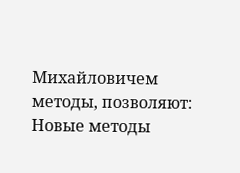Михайловичем методы, позволяют:
Новые методы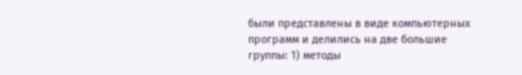были представлены в виде компьютерных программ и делились на две большие группы: 1) методы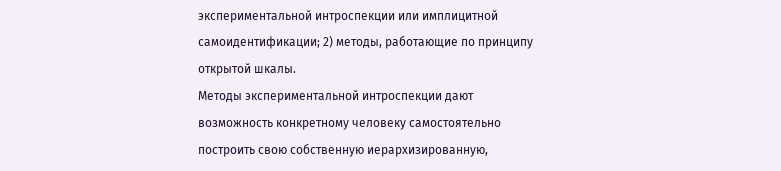экспериментальной интроспекции или имплицитной самоидентификации; 2) методы, работающие по принципу открытой шкалы.
Методы экспериментальной интроспекции дают возможность конкретному человеку самостоятельно построить свою собственную иерархизированную,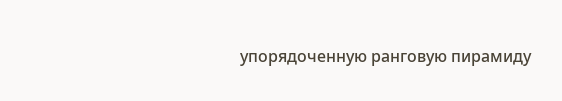упорядоченную ранговую пирамиду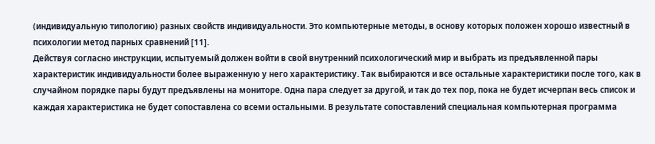(индивидуальную типологию) разных свойств индивидуальности. Это компьютерные методы, в основу которых положен хорошо известный в психологии метод парных сравнений [11].
Действуя согласно инструкции, испытуемый должен войти в свой внутренний психологический мир и выбрать из предъявленной пары характеристик индивидуальности более выраженную у него характеристику. Так выбираются и все остальные характеристики после того, как в случайном порядке пары будут предъявлены на мониторе. Одна пара следует за другой, и так до тех пор, пока не будет исчерпан весь список и каждая характеристика не будет сопоставлена со всеми остальными. В результате сопоставлений специальная компьютерная программа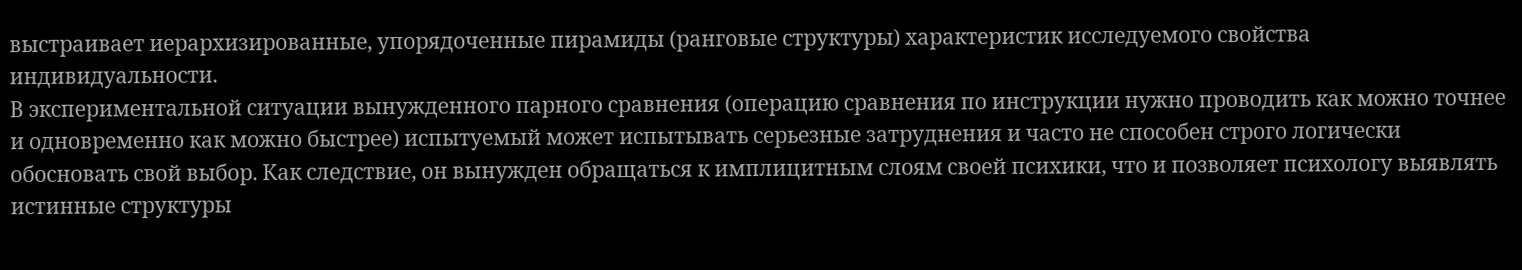выстраивает иерархизированные, упорядоченные пирамиды (ранговые структуры) характеристик исследуемого свойства индивидуальности.
В экспериментальной ситуации вынужденного парного сравнения (операцию сравнения по инструкции нужно проводить как можно точнее и одновременно как можно быстрее) испытуемый может испытывать серьезные затруднения и часто не способен строго логически обосновать свой выбор. Как следствие, он вынужден обращаться к имплицитным слоям своей психики, что и позволяет психологу выявлять истинные структуры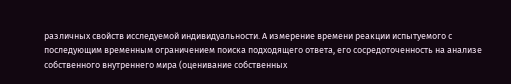различных свойств исследуемой индивидуальности. А измерение времени реакции испытуемого с последующим временным ограничением поиска подходящего ответа, его сосредоточенность на анализе собственного внутреннего мира (оценивание собственных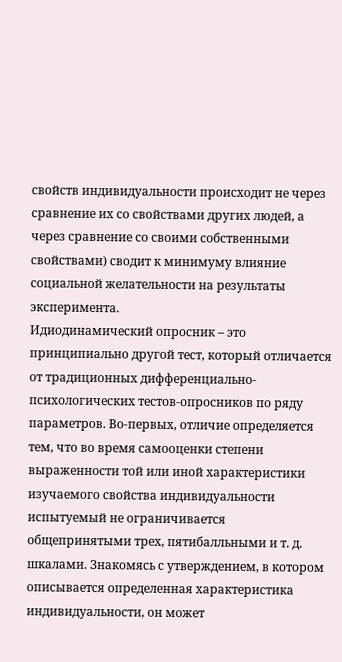свойств индивидуальности происходит не через сравнение их со свойствами других людей, а через сравнение со своими собственными свойствами) сводит к минимуму влияние социальной желательности на результаты эксперимента.
Идиодинамический опросник – это принципиально другой тест, который отличается от традиционных дифференциально-психологических тестов-опросников по ряду параметров. Во-первых, отличие определяется тем, что во время самооценки степени выраженности той или иной характеристики изучаемого свойства индивидуальности испытуемый не ограничивается общепринятыми трех, пятибалльными и т. д. шкалами. Знакомясь с утверждением, в котором описывается определенная характеристика индивидуальности, он может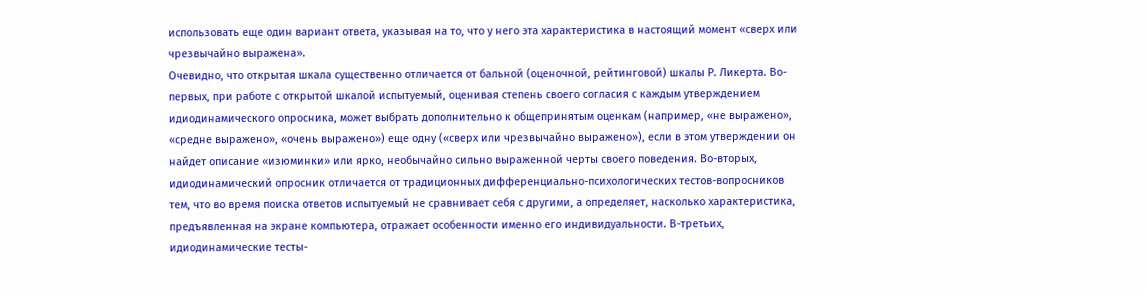использовать еще один вариант ответа, указывая на то, что у него эта характеристика в настоящий момент «сверх или чрезвычайно выражена».
Очевидно, что открытая шкала существенно отличается от бальной (оценочной, рейтинговой) шкалы Р. Ликерта. Во-первых, при работе с открытой шкалой испытуемый, оценивая степень своего согласия с каждым утверждением идиодинамического опросника, может выбрать дополнительно к общепринятым оценкам (например, «не выражено», «средне выражено», «очень выражено») еще одну («сверх или чрезвычайно выражено»), если в этом утверждении он найдет описание «изюминки» или ярко, необычайно сильно выраженной черты своего поведения. Во-вторых, идиодинамический опросник отличается от традиционных дифференциально-психологических тестов-вопросников тем, что во время поиска ответов испытуемый не сравнивает себя с другими, а определяет, насколько характеристика, предъявленная на экране компьютера, отражает особенности именно его индивидуальности. В-третьих, идиодинамические тесты-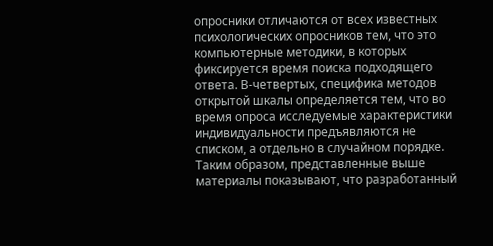опросники отличаются от всех известных психологических опросников тем, что это компьютерные методики, в которых фиксируется время поиска подходящего ответа. В-четвертых, специфика методов открытой шкалы определяется тем, что во время опроса исследуемые характеристики индивидуальности предъявляются не списком, а отдельно в случайном порядке.
Таким образом, представленные выше материалы показывают, что разработанный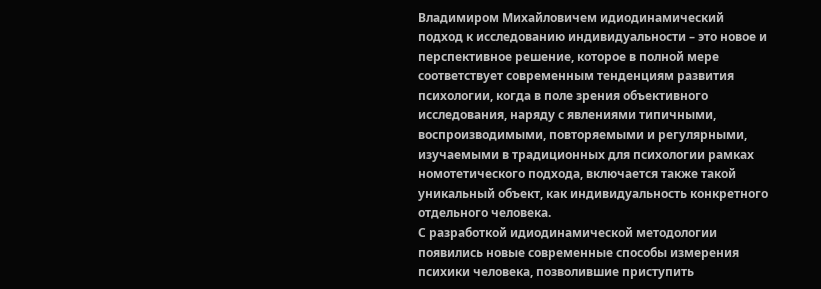Владимиром Михайловичем идиодинамический подход к исследованию индивидуальности – это новое и перспективное решение, которое в полной мере соответствует современным тенденциям развития психологии, когда в поле зрения объективного исследования, наряду с явлениями типичными, воспроизводимыми, повторяемыми и регулярными, изучаемыми в традиционных для психологии рамках номотетического подхода, включается также такой уникальный объект, как индивидуальность конкретного отдельного человека.
С разработкой идиодинамической методологии появились новые современные способы измерения психики человека, позволившие приступить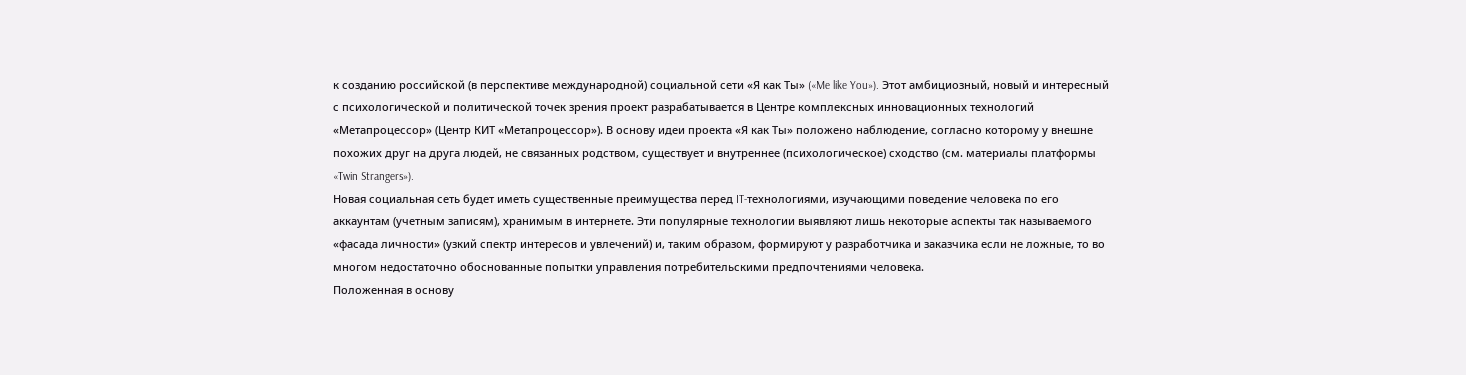к созданию российской (в перспективе международной) социальной сети «Я как Ты» («Me like You»). Этот амбициозный, новый и интересный с психологической и политической точек зрения проект разрабатывается в Центре комплексных инновационных технологий «Метапроцессор» (Центр КИТ «Метапроцессор»). В основу идеи проекта «Я как Ты» положено наблюдение, согласно которому у внешне похожих друг на друга людей, не связанных родством, существует и внутреннее (психологическое) сходство (см. материалы платформы «Twin Strangers»).
Новая социальная сеть будет иметь существенные преимущества перед IT-технологиями, изучающими поведение человека по его аккаунтам (учетным записям), хранимым в интернете. Эти популярные технологии выявляют лишь некоторые аспекты так называемого «фасада личности» (узкий спектр интересов и увлечений) и, таким образом, формируют у разработчика и заказчика если не ложные, то во многом недостаточно обоснованные попытки управления потребительскими предпочтениями человека.
Положенная в основу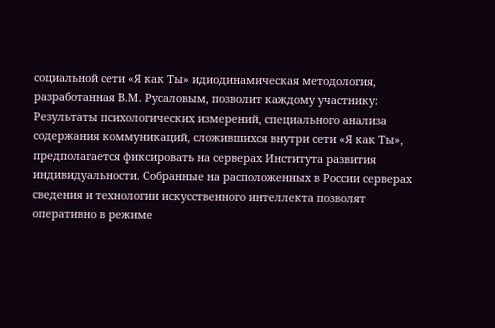социальной сети «Я как Ты» идиодинамическая методология, разработанная В.М. Русаловым, позволит каждому участнику:
Результаты психологических измерений, специального анализа содержания коммуникаций, сложившихся внутри сети «Я как Ты», предполагается фиксировать на серверах Института развития индивидуальности. Собранные на расположенных в России серверах сведения и технологии искусственного интеллекта позволят оперативно в режиме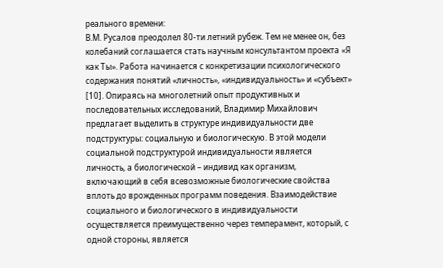реального времени:
В.М. Русалов преодолел 80-ти летний рубеж. Тем не менее он, без колебаний соглашается стать научным консультантом проекта «Я как Ты». Работа начинается с конкретизации психологического содержания понятий «личность», «индивидуальность» и «субъект» [10]. Опираясь на многолетний опыт продуктивных и последовательных исследований, Владимир Михайлович предлагает выделить в структуре индивидуальности две подструктуры: социальную и биологическую. В этой модели социальной подструктурой индивидуальности является личность, а биологической – индивид как организм, включающий в себя всевозможные биологические свойства вплоть до врожденных программ поведения. Взаимодействие социального и биологического в индивидуальности осуществляется преимущественно через темперамент, который, с одной стороны, является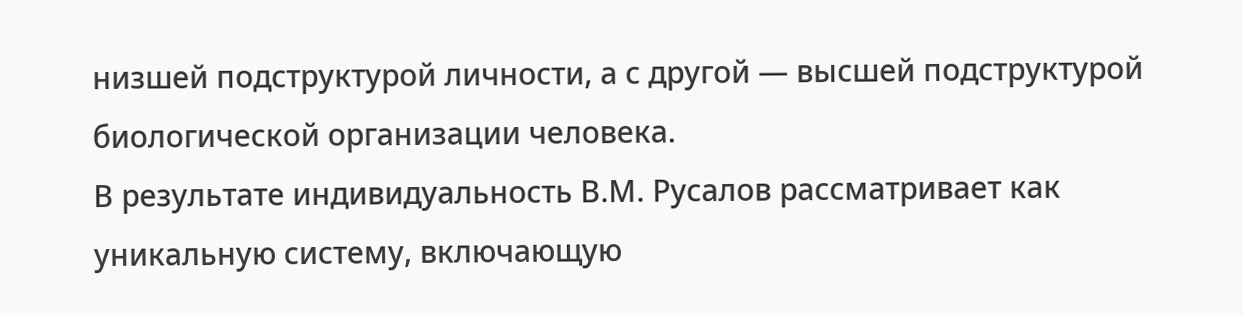низшей подструктурой личности, а с другой — высшей подструктурой биологической организации человека.
В результате индивидуальность В.М. Русалов рассматривает как уникальную систему, включающую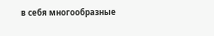в себя многообразные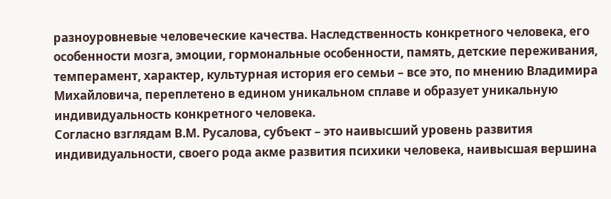разноуровневые человеческие качества. Наследственность конкретного человека, его особенности мозга, эмоции, гормональные особенности, память, детские переживания, темперамент, характер, культурная история его семьи – все это, по мнению Владимира Михайловича, переплетено в едином уникальном сплаве и образует уникальную индивидуальность конкретного человека.
Согласно взглядам В.М. Русалова, субъект – это наивысший уровень развития индивидуальности, своего рода акме развития психики человека, наивысшая вершина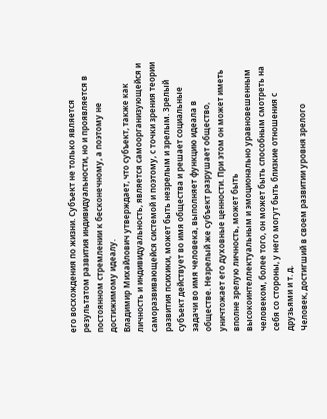его восхождения по жизни. Субъект не только является результатом развития индивидуальности, но и проявляется в постоянном стремлении к бесконечному, а поэтому не достижимому идеалу.
Владимир Михайлович утверждает, что субъект, также как личность и индивидуальность, является самоорганизующейся и саморазвивающейся системой и поэтому, с точки зрения теории развития психики, может быть незрелым и зрелым. Зрелый субъект действует во имя общества и решает социальные задачи во имя человека, выполняет функцию идеала в обществе. Незрелый же субъект разрушает общество, уничтожает его духовные ценности. При этом он может иметь вполне зрелую личность, может быть высокоинтеллектуальным и эмоционально уравновешенным человеком, более того, он может быть способным смотреть на себя со стороны, у него могут быть близкие отношения с друзьями и т. д.
Человек, достигший в своем развитии уровня зрелого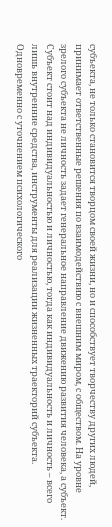субъекта, не только становится творцом своей жизни, но и способствует творчеству других людей, принимает ответственные решения по взаимодействию с внешним миром, с обществом. На уровне зрелого субъекта не личность задает генеральное направление движению развития человека, а субъект. Субъект стоит над индивидуальностью и личностью, тогда как индивидуальность и личность – всего лишь внутренние средства, инструменты для реализации жизненных траекторий субъекта.
Одновременно с уточнением психологического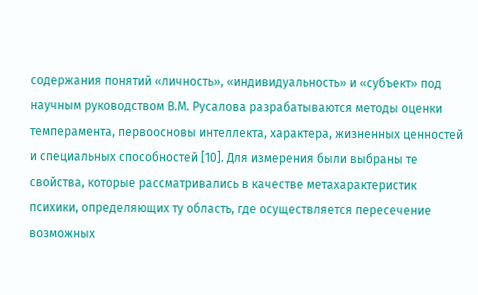содержания понятий «личность», «индивидуальность» и «субъект» под научным руководством В.М. Русалова разрабатываются методы оценки темперамента, первоосновы интеллекта, характера, жизненных ценностей и специальных способностей [10]. Для измерения были выбраны те свойства, которые рассматривались в качестве метахарактеристик психики, определяющих ту область, где осуществляется пересечение возможных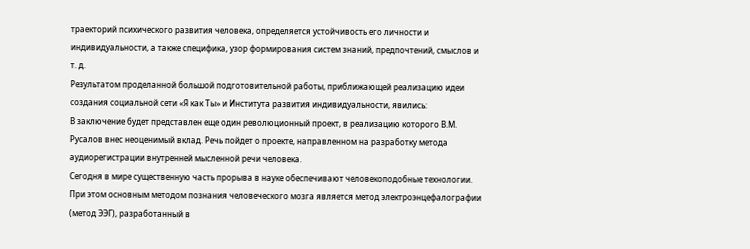траекторий психического развития человека, определяется устойчивость его личности и индивидуальности, а также специфика, узор формирования систем знаний, предпочтений, смыслов и т. д.
Результатом проделанной большой подготовительной работы, приближающей реализацию идеи создания социальной сети «Я как Ты» и Института развития индивидуальности, явились:
В заключение будет представлен еще один революционный проект, в реализацию которого В.М. Русалов внес неоценимый вклад. Речь пойдет о проекте, направленном на разработку метода аудиорегистрации внутренней мысленной речи человека.
Сегодня в мире существенную часть прорыва в науке обеспечивают человекоподобные технологии. При этом основным методом познания человеческого мозга является метод электроэнцефалографии (метод ЭЭГ), разработанный в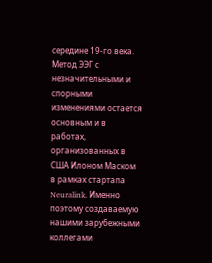середине 19-го века.
Метод ЭЭГ с незначительными и спорными изменениями остается основным и в работах, организованных в США Илоном Маском в рамках стартапа Neuralink. Именно поэтому создаваемую нашими зарубежными коллегами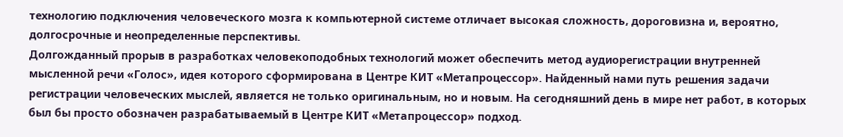технологию подключения человеческого мозга к компьютерной системе отличает высокая сложность, дороговизна и, вероятно, долгосрочные и неопределенные перспективы.
Долгожданный прорыв в разработках человекоподобных технологий может обеспечить метод аудиорегистрации внутренней мысленной речи «Голос», идея которого сформирована в Центре КИТ «Метапроцессор». Найденный нами путь решения задачи регистрации человеческих мыслей, является не только оригинальным, но и новым. На сегодняшний день в мире нет работ, в которых был бы просто обозначен разрабатываемый в Центре КИТ «Метапроцессор» подход.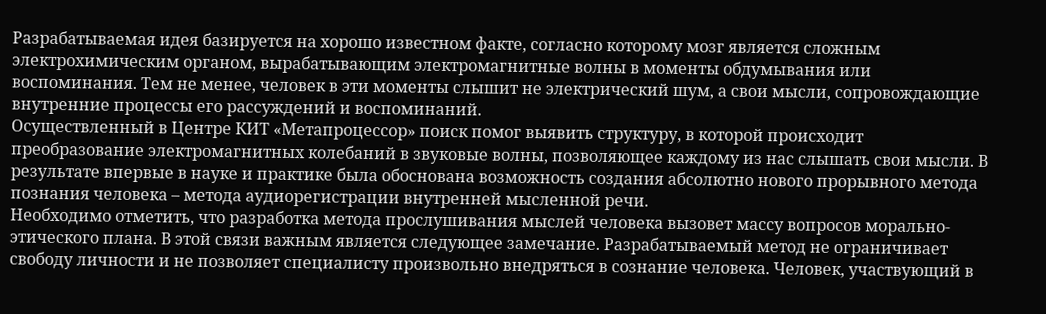Разрабатываемая идея базируется на хорошо известном факте, согласно которому мозг является сложным электрохимическим органом, вырабатывающим электромагнитные волны в моменты обдумывания или воспоминания. Тем не менее, человек в эти моменты слышит не электрический шум, а свои мысли, сопровождающие внутренние процессы его рассуждений и воспоминаний.
Осуществленный в Центре КИТ «Метапроцессор» поиск помог выявить структуру, в которой происходит преобразование электромагнитных колебаний в звуковые волны, позволяющее каждому из нас слышать свои мысли. В результате впервые в науке и практике была обоснована возможность создания абсолютно нового прорывного метода познания человека – метода аудиорегистрации внутренней мысленной речи.
Необходимо отметить, что разработка метода прослушивания мыслей человека вызовет массу вопросов морально-этического плана. В этой связи важным является следующее замечание. Разрабатываемый метод не ограничивает свободу личности и не позволяет специалисту произвольно внедряться в сознание человека. Человек, участвующий в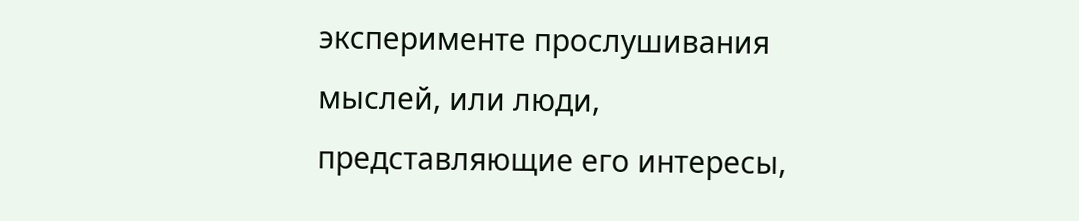эксперименте прослушивания мыслей, или люди, представляющие его интересы,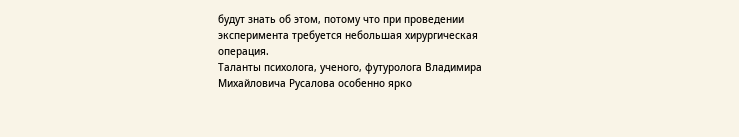будут знать об этом, потому что при проведении эксперимента требуется небольшая хирургическая операция.
Таланты психолога, ученого, футуролога Владимира Михайловича Русалова особенно ярко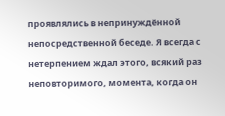проявлялись в непринуждённой непосредственной беседе. Я всегда с нетерпением ждал этого, всякий раз неповторимого, момента, когда он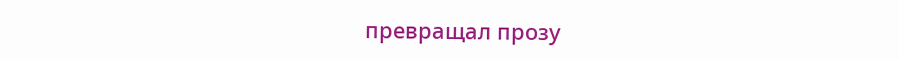превращал прозу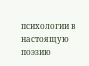психологии в настоящую поэзию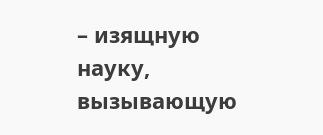– изящную науку, вызывающую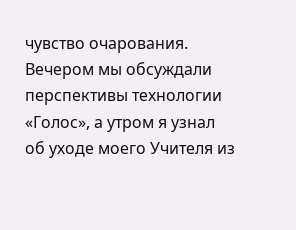чувство очарования.
Вечером мы обсуждали перспективы технологии «Голос», а утром я узнал об уходе моего Учителя из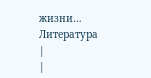жизни…
Литература
|
|